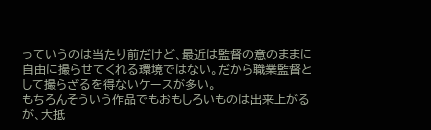っていうのは当たり前だけど、最近は監督の意のままに自由に撮らせてくれる環境ではない。だから職業監督として撮らざるを得ないケースが多い。
もちろんそういう作品でもおもしろいものは出来上がるが、大抵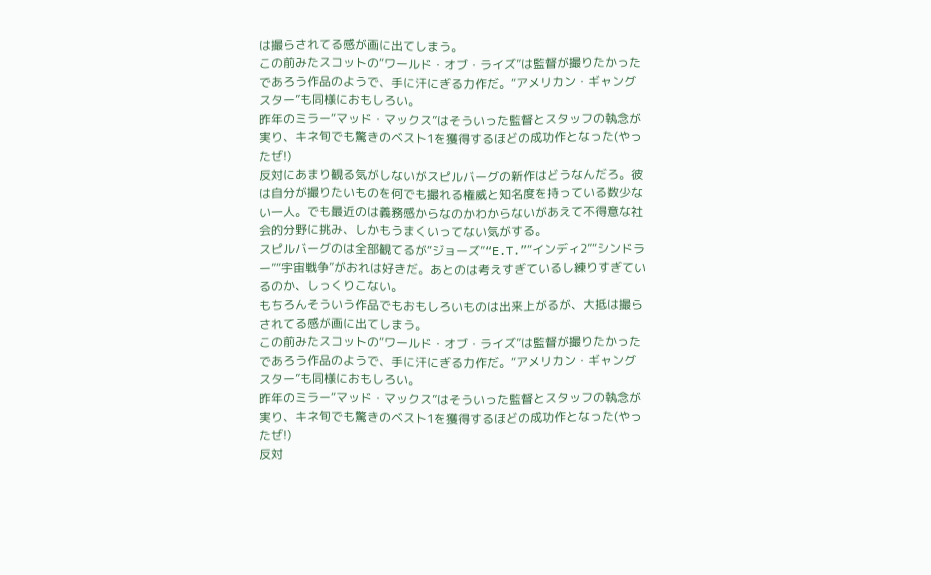は撮らされてる感が画に出てしまう。
この前みたスコットの“ワールド・オブ・ライズ”は監督が撮りたかったであろう作品のようで、手に汗にぎる力作だ。“アメリカン・ギャングスター”も同様におもしろい。
昨年のミラー“マッド・マックス”はそういった監督とスタッフの執念が実り、キネ旬でも驚きのベスト1を獲得するほどの成功作となった(やったぜ!)
反対にあまり観る気がしないがスピルバーグの新作はどうなんだろ。彼は自分が撮りたいものを何でも撮れる権威と知名度を持っている数少ない一人。でも最近のは義務感からなのかわからないがあえて不得意な社会的分野に挑み、しかもうまくいってない気がする。
スピルバーグのは全部観てるが“ジョーズ”“E.T.”“インディ2”“シンドラー”“宇宙戦争”がおれは好きだ。あとのは考えすぎているし練りすぎているのか、しっくりこない。
もちろんそういう作品でもおもしろいものは出来上がるが、大抵は撮らされてる感が画に出てしまう。
この前みたスコットの“ワールド・オブ・ライズ”は監督が撮りたかったであろう作品のようで、手に汗にぎる力作だ。“アメリカン・ギャングスター”も同様におもしろい。
昨年のミラー“マッド・マックス”はそういった監督とスタッフの執念が実り、キネ旬でも驚きのベスト1を獲得するほどの成功作となった(やったぜ!)
反対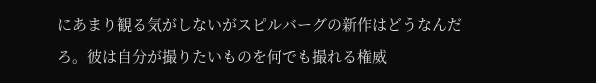にあまり観る気がしないがスピルバーグの新作はどうなんだろ。彼は自分が撮りたいものを何でも撮れる権威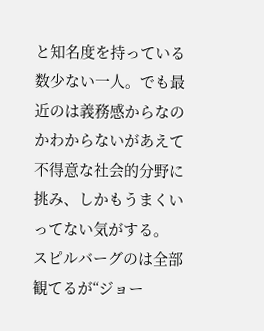と知名度を持っている数少ない一人。でも最近のは義務感からなのかわからないがあえて不得意な社会的分野に挑み、しかもうまくいってない気がする。
スピルバーグのは全部観てるが“ジョー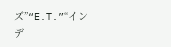ズ”“E.T.”“インデ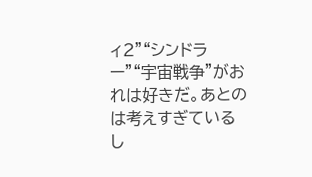ィ2”“シンドラー”“宇宙戦争”がおれは好きだ。あとのは考えすぎているし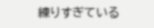練りすぎている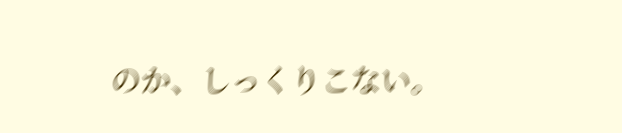のか、しっくりこない。